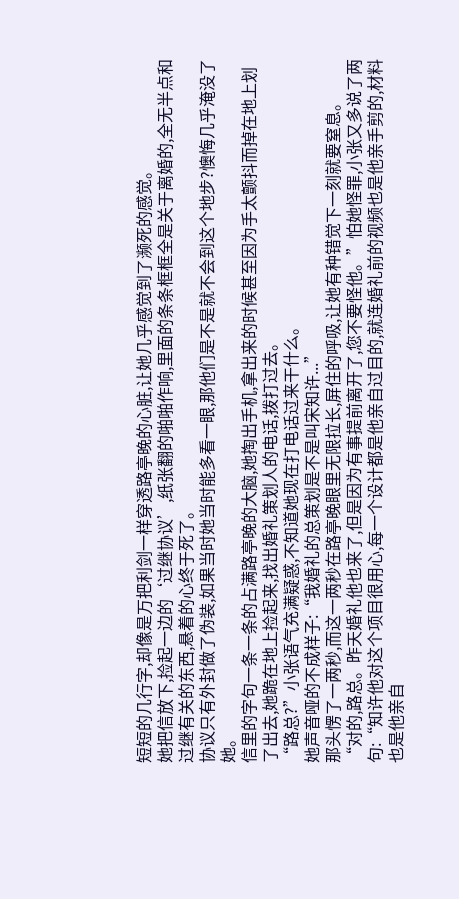短短的几行字,却像是万把利剑一样穿透路亭晚的心脏,让她几乎感觉到了濒死的感觉。
她把信放下,捡起一边的‘过继协议’,纸张翻的啪啪作响,里面的条条框框全是关于离婚的,全无半点和过继有关的东西,悬着的心终于死了。
协议只有外封做了伪装,如果当时她当时能多看一眼,那他们是不是就不会到这个地步?懊悔几乎淹没了她。
信里的字句一条一条的占满路亭晚的大脑,她掏出手机,拿出来的时候甚至因为手太颤抖而掉在地上划了出去,她跪在地上捡起来,找出婚礼策划人的电话,拨打过去。
“路总?”小张语气充满疑惑,不知道她现在打电话过来干什么。
她声音哑的不成样子:“我婚礼的总策划是不是叫宋知许...”
那头愣了一两秒,而这一两秒在路亭晚眼里无限拉长,屏住的呼吸,让她有种错觉下一刻就要窒息。
“对的,路总。昨天婚礼他也来了,但是因为有事提前离开了,您不要怪他。”怕她怪罪,小张又多说了两句:“知许他对这个项目很用心,每一个设计都是他亲自过目的,就连婚礼前的视频也是他亲手剪的,材料也是他亲自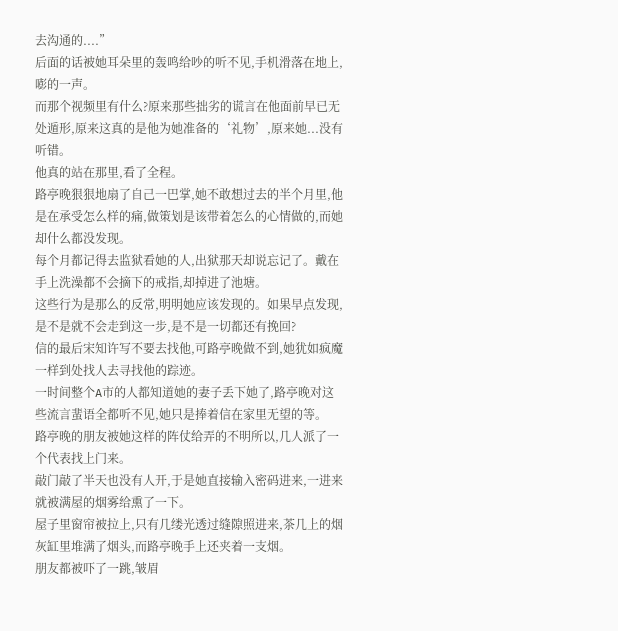去沟通的....”
后面的话被她耳朵里的轰鸣给吵的听不见,手机滑落在地上,嘭的一声。
而那个视频里有什么?原来那些拙劣的谎言在他面前早已无处遁形,原来这真的是他为她准备的‘礼物’,原来她...没有听错。
他真的站在那里,看了全程。
路亭晚狠狠地扇了自己一巴掌,她不敢想过去的半个月里,他是在承受怎么样的痛,做策划是该带着怎么的心情做的,而她却什么都没发现。
每个月都记得去监狱看她的人,出狱那天却说忘记了。戴在手上洗澡都不会摘下的戒指,却掉进了池塘。
这些行为是那么的反常,明明她应该发现的。如果早点发现,是不是就不会走到这一步,是不是一切都还有挽回?
信的最后宋知许写不要去找他,可路亭晚做不到,她犹如疯魔一样到处找人去寻找他的踪迹。
一时间整个A市的人都知道她的妻子丢下她了,路亭晚对这些流言蜚语全都听不见,她只是捧着信在家里无望的等。
路亭晚的朋友被她这样的阵仗给弄的不明所以,几人派了一个代表找上门来。
敲门敲了半天也没有人开,于是她直接输入密码进来,一进来就被满屋的烟雾给熏了一下。
屋子里窗帘被拉上,只有几缕光透过缝隙照进来,茶几上的烟灰缸里堆满了烟头,而路亭晚手上还夹着一支烟。
朋友都被吓了一跳,皱眉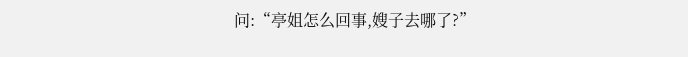问:“亭姐怎么回事,嫂子去哪了?”